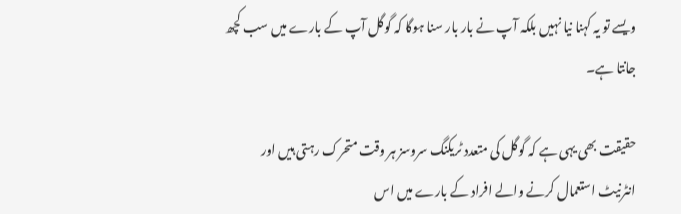ویسے تو یہ کہنا نیا نہیں بلکہ آپ نے بار بار سنا ہوگا کہ گوگل آپ کے بارے میں سب کچھ جانتا ہے۔

حقیقت بھی یہی ہے کہ گوگل کی متعدد ٹریکنگ سروسز ہر وقت متحرک رہتی ہیں اور انٹرنیٹ استعمال کرنے والے افراد کے بارے میں اس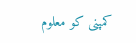کمپنی کو معلوم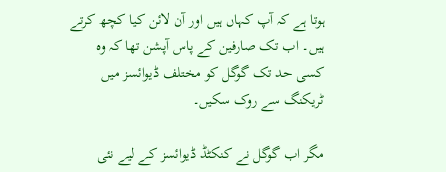ہوتا ہے کہ آپ کہاں ہیں اور آن لائن کیا کچھ کرتے ہیں۔ اب تک صارفین کے پاس آپشن تھا کہ وہ کسی حد تک گوگل کو مختلف ڈیوائسز میں ٹریکنگ سے روک سکیں۔

مگر اب گوگل نے کنکٹڈ ڈیوائسز کے لیے نئی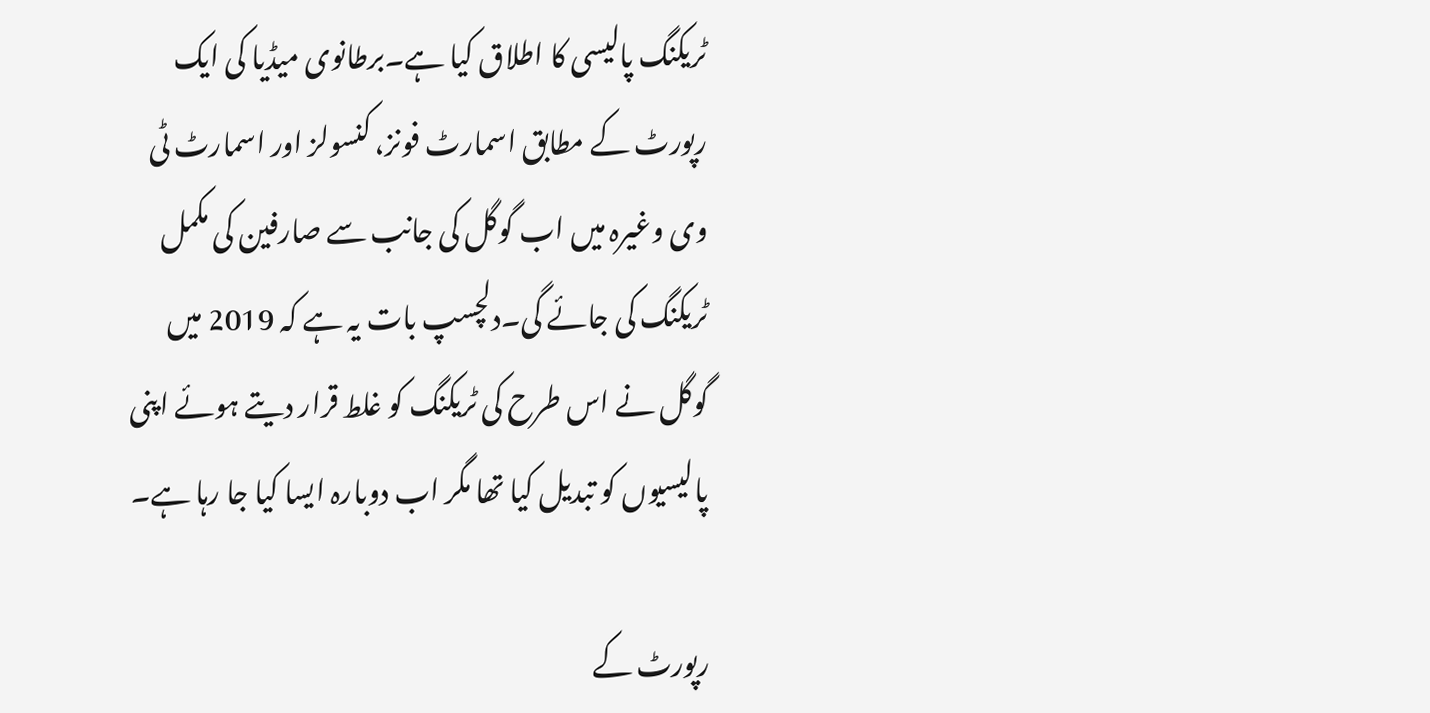ٹریکنگ پالیسی کا اطلاق کیا ہے۔برطانوی میڈیا کی ایک رپورٹ کے مطابق اسمارٹ فونز، کنسولز اور اسمارٹ ٹی وی وغیرہ میں اب گوگل کی جانب سے صارفین کی مکمل ٹریکنگ کی جائے گی۔دلچسپ بات یہ ہے کہ 2019 میں گوگل نے اس طرح کی ٹریکنگ کو غلط قرار دیتے ہوئے اپنی پالیسیوں کو تبدیل کیا تھا مگر اب دوبارہ ایسا کیا جا رہا ہے۔

رپورٹ کے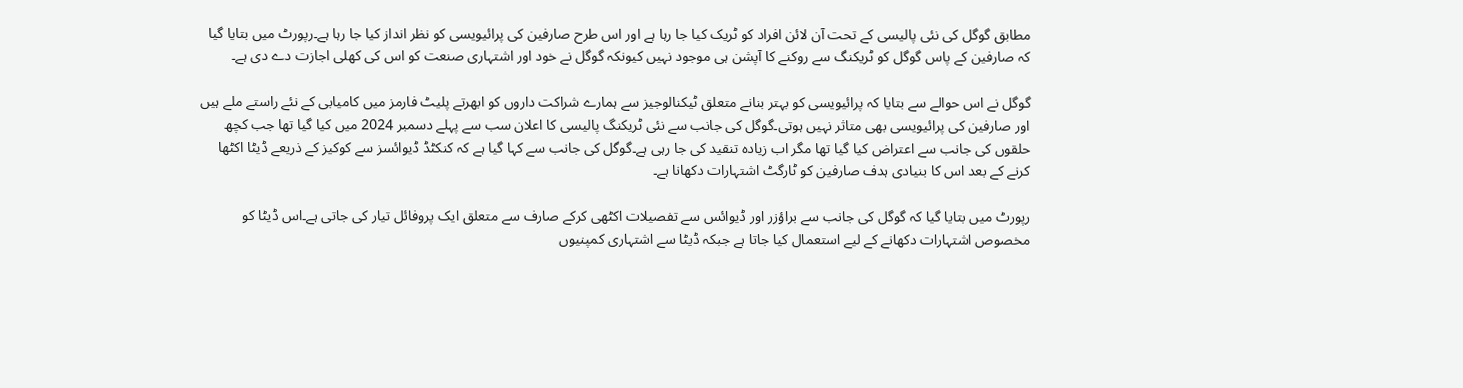مطابق گوگل کی نئی پالیسی کے تحت آن لائن افراد کو ٹریک کیا جا رہا ہے اور اس طرح صارفین کی پرائیویسی کو نظر انداز کیا جا رہا ہے۔رپورٹ میں بتایا گیا کہ صارفین کے پاس گوگل کو ٹریکنگ سے روکنے کا آپشن ہی موجود نہیں کیونکہ گوگل نے خود اور اشتہاری صنعت کو اس کی کھلی اجازت دے دی ہے۔

گوگل نے اس حوالے سے بتایا کہ پرائیویسی کو بہتر بنانے متعلق ٹیکنالوجیز سے ہمارے شراکت داروں کو ابھرتے پلیٹ فارمز میں کامیابی کے نئے راستے ملے ہیں اور صارفین کی پرائیویسی بھی متاثر نہیں ہوتی۔گوگل کی جانب سے نئی ٹریکنگ پالیسی کا اعلان سب سے پہلے دسمبر 2024 میں کیا گیا تھا جب کچھ حلقوں کی جانب سے اعتراض کیا گیا تھا مگر اب زیادہ تنقید کی جا رہی ہے۔گوگل کی جانب سے کہا گیا ہے کہ کنکٹڈ ڈیوائسز سے کوکیز کے ذریعے ڈیٹا اکٹھا کرنے کے بعد اس کا بنیادی ہدف صارفین کو ٹارگٹ اشتہارات دکھانا ہے۔

رپورٹ میں بتایا گیا کہ گوگل کی جانب سے براؤزر اور ڈیوائس سے تفصیلات اکٹھی کرکے صارف سے متعلق ایک پروفائل تیار کی جاتی ہے۔اس ڈیٹا کو مخصوص اشتہارات دکھانے کے لیے استعمال کیا جاتا ہے جبکہ ڈیٹا سے اشتہاری کمپنیوں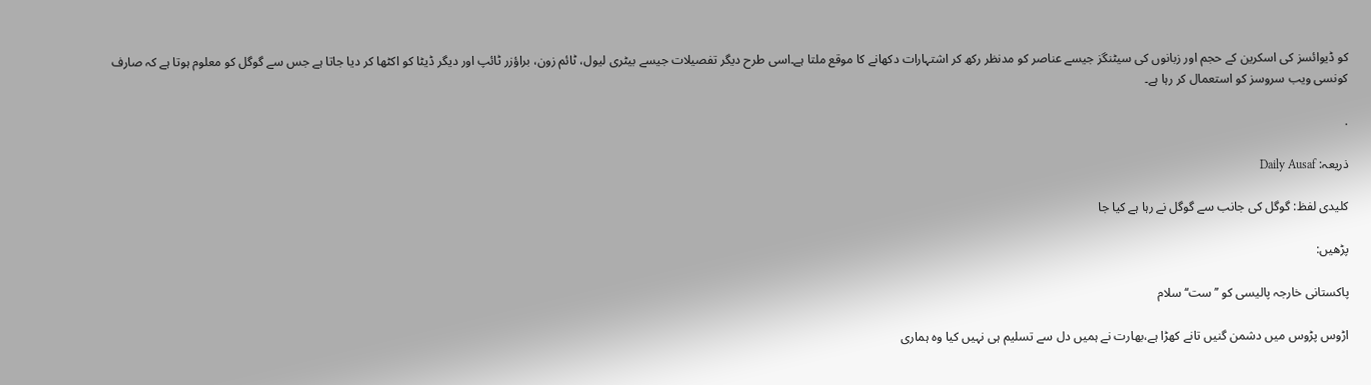کو ڈیوائسز کی اسکرین کے حجم اور زبانوں کی سیٹنگز جیسے عناصر کو مدنظر رکھ کر اشتہارات دکھانے کا موقع ملتا ہے۔اسی طرح دیگر تفصیلات جیسے بیٹری لیول، ٹائم زون، براؤزر ٹائپ اور دیگر ڈیٹا کو اکٹھا کر دیا جاتا ہے جس سے گوگل کو معلوم ہوتا ہے کہ صارف کونسی ویب سروسز کو استعمال کر رہا ہے۔

.

ذریعہ: Daily Ausaf

کلیدی لفظ: گوگل کی جانب سے گوگل نے رہا ہے کیا جا

پڑھیں:

پاکستانی خارجہ پالیسی کو ’’ست‘‘ سلام

اڑوس پڑوس میں دشمن گنیں تانے کھڑا ہے،بھارت نے ہمیں دل سے تسلیم ہی نہیں کیا وہ ہماری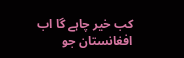کب خیر چاہے گا اب افغانستان جو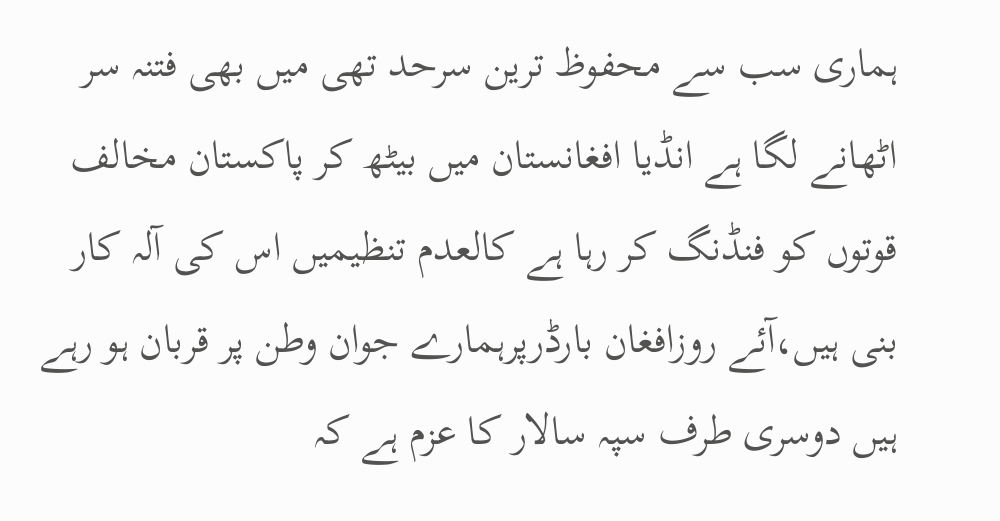ہماری سب سے محفوظ ترین سرحد تھی میں بھی فتنہ سر اٹھانے لگا ہے انڈیا افغانستان میں بیٹھ کر پاکستان مخالف قوتوں کو فنڈنگ کر رہا ہے کالعدم تنظیمیں اس کی آلہ کار بنی ہیں،آئے روزافغان بارڈرپرہمارے جوان وطن پر قربان ہو رہے ہیں دوسری طرف سپہ سالار کا عزم ہے کہ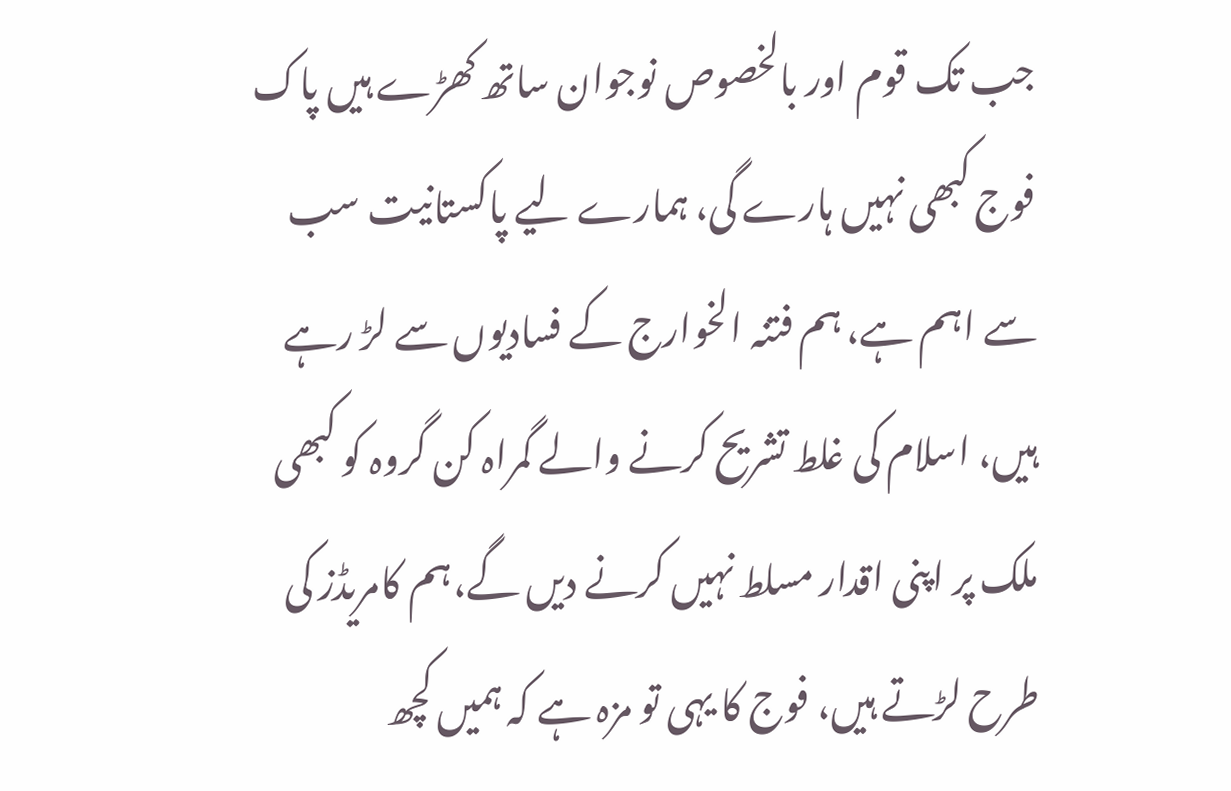جب تک قوم اور بالخصوص نوجوان ساتھ کھڑے ہیں پاک فوج کبھی نہیں ہارے گی، ہمارے لیے پاکستانیت سب سے اہم ہے، ہم فتنہ الخوارج کے فسادیوں سے لڑ رہے ہیں، اسلام کی غلط تشریح کرنے والے گمراہ کن گروہ کو کبھی ملک پر اپنی اقدار مسلط نہیں کرنے دیں گے،ہم کامریڈز کی طرح لڑتے ہیں، فوج کا یہی تو مزہ ہے کہ ہمیں کچھ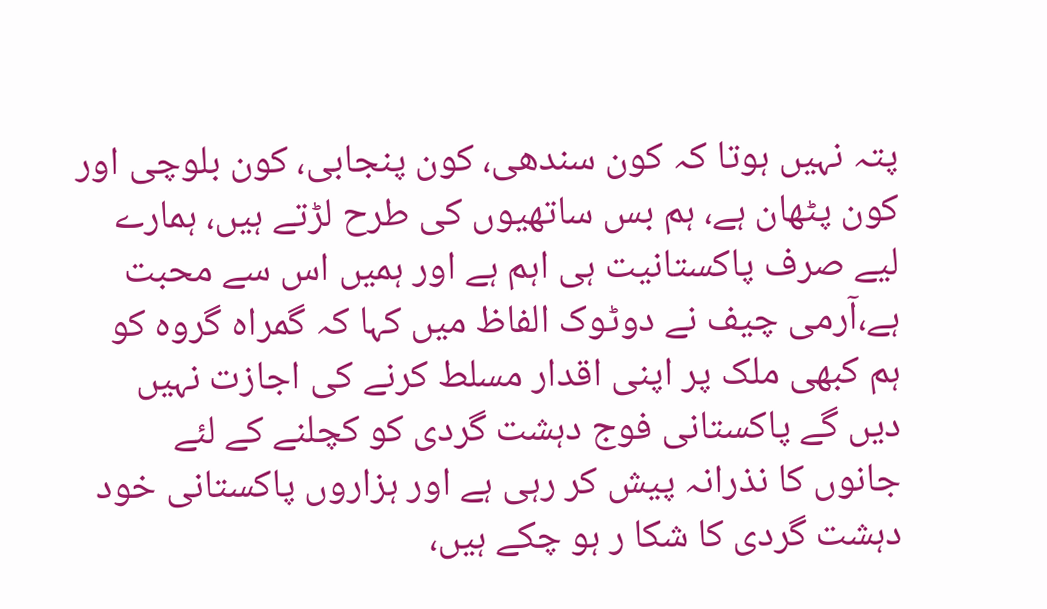پتہ نہیں ہوتا کہ کون سندھی، کون پنجابی، کون بلوچی اور کون پٹھان ہے، ہم بس ساتھیوں کی طرح لڑتے ہیں، ہمارے لیے صرف پاکستانیت ہی اہم ہے اور ہمیں اس سے محبت ہے،آرمی چیف نے دوٹوک الفاظ میں کہا کہ گمراہ گروہ کو ہم کبھی ملک پر اپنی اقدار مسلط کرنے کی اجازت نہیں دیں گے پاکستانی فوج دہشت گردی کو کچلنے کے لئے جانوں کا نذرانہ پیش کر رہی ہے اور ہزاروں پاکستانی خود دہشت گردی کا شکا ر ہو چکے ہیں،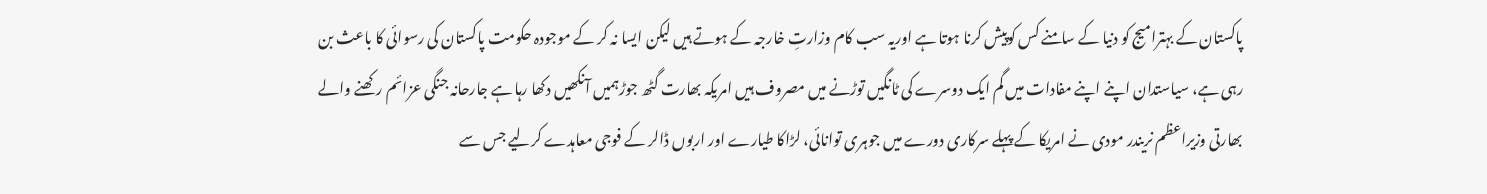پاکستان کے بہترامیج کو دنیا کے سامنے کس کوپیش کرنا ہوتا ہے اوریہ سب کام وزارتِ خارجہ کے ہوتے ہیں لیکن ایسا نہ کر کے موجودہ حکومت پاکستان کی رسوائی کا باعث بن رہی ہے، سیاستدان اپنے اپنے مفادات میں گم ایک دوسرے کی ٹانگیں توڑنے میں مصروف ہیں امریکہ بھارت گٹھ جوڑہمیں آنکھیں دکھا رہا ہے جارحانہ جنگی عزائم رکھنے والے بھارتی وزیراعظم نریندر مودی نے امریکا کے پہلے سرکاری دورے میں جوہری توانائی، لڑاکا طیارے اور اربوں ڈالر کے فوجی معاہدے کرلیے جس سے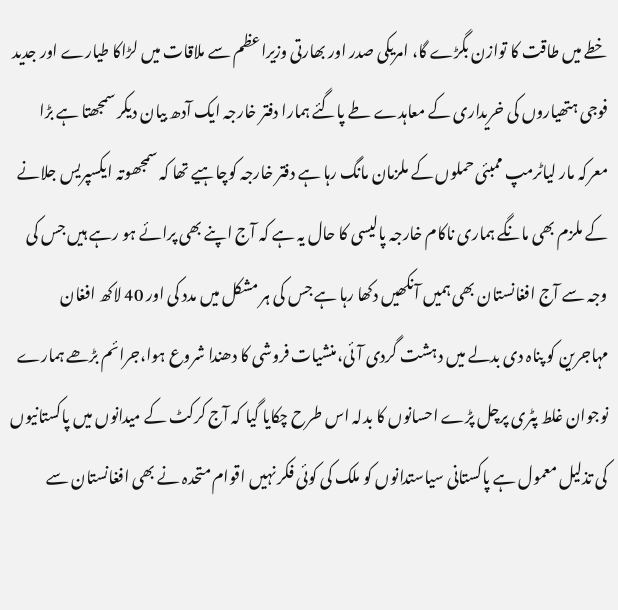خطے میں طاقت کا توازن بگڑے گا، امریکی صدر اور بھارتی وزیراعظم سے ملاقات میں لڑاکا طیارے اور جدید فوجی ہتھیاروں کی خریداری کے معاہدے طے پاگئے ہمارا دفتر خارجہ ایک آدھ بیان دیکر سمجھتا ہے بڑا معرکہ مار لیاٹرمپ ممبئی حملوں کے ملزمان مانگ رہا ہے دفتر خارجہ کوچاہیے تھا کہ سمجھوتہ ایکسپریس جلانے کے ملزم بھی مانگے ہماری ناکام خارجہ پالیسی کا حال یہ ہے کہ آج اپنے بھی پرائے ہو رہے ہیں جس کی وجہ سے آج افغانستان بھی ہمیں آنکھیں دکھا رہا ہے جس کی ہر مشکل میں مدد کی اور 40 لاکھ افغان مہاجرین کو پناہ دی بدلے میں دہشت گردی آئی،منشیات فروشی کا دھندا شروع ہوا،جرائم بڑھے ہمارے نوجوان غلط پٹری پرچل پڑے احسانوں کا بدلہ اس طرح چکایا گیا کہ آج کرکٹ کے میدانوں میں پاکستانیوں کی تذلیل معمول ہے پاکستانی سیاستدانوں کو ملک کی کوئی فکر نہیں اقوام متحدہ نے بھی افغانستان سے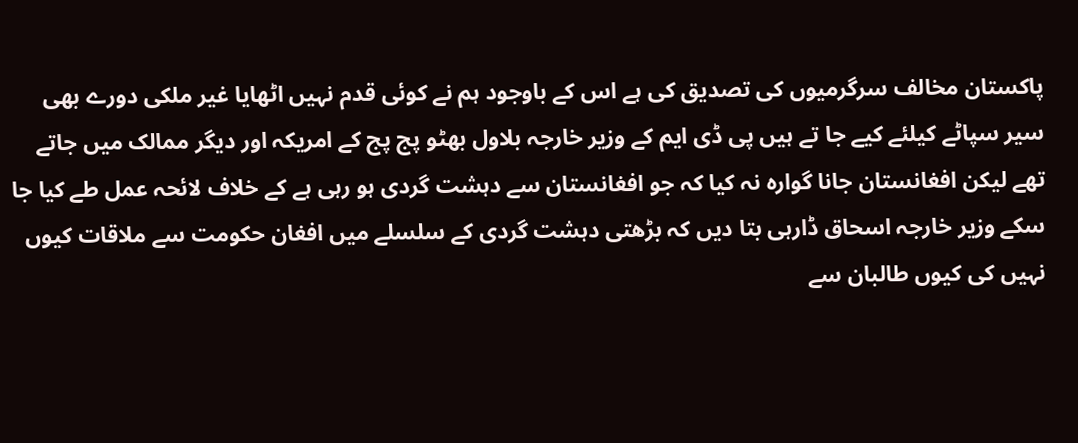پاکستان مخالف سرگرمیوں کی تصدیق کی ہے اس کے باوجود ہم نے کوئی قدم نہیں اٹھایا غیر ملکی دورے بھی سیر سپاٹے کیلئے کیے جا تے ہیں پی ڈی ایم کے وزیر خارجہ بلاول بھٹو پج پج کے امریکہ اور دیگر ممالک میں جاتے تھے لیکن افغانستان جانا گوارہ نہ کیا کہ جو افغانستان سے دہشت گردی ہو رہی ہے کے خلاف لائحہ عمل طے کیا جا سکے وزیر خارجہ اسحاق ڈارہی بتا دیں کہ بڑھتی دہشت گردی کے سلسلے میں افغان حکومت سے ملاقات کیوں نہیں کی کیوں طالبان سے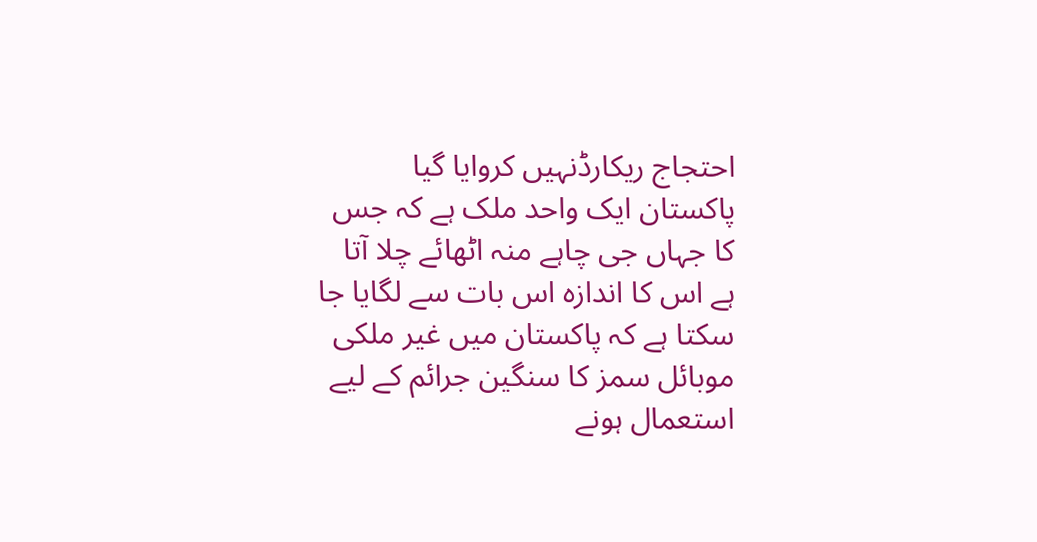احتجاج ریکارڈنہیں کروایا گیا پاکستان ایک واحد ملک ہے کہ جس کا جہاں جی چاہے منہ اٹھائے چلا آتا ہے اس کا اندازہ اس بات سے لگایا جا سکتا ہے کہ پاکستان میں غیر ملکی موبائل سمز کا سنگین جرائم کے لیے استعمال ہونے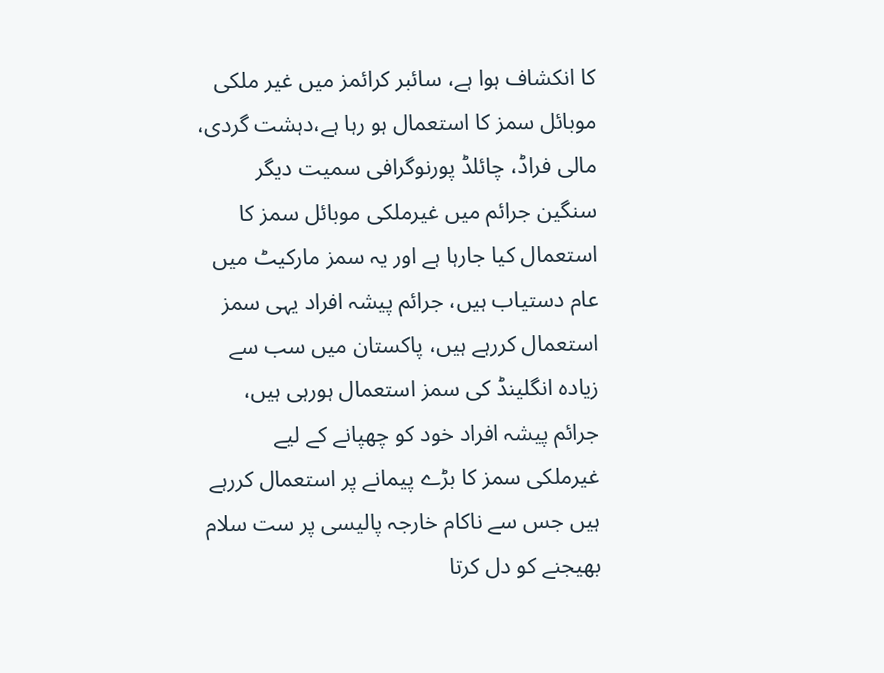کا انکشاف ہوا ہے، سائبر کرائمز میں غیر ملکی موبائل سمز کا استعمال ہو رہا ہے،دہشت گردی، مالی فراڈ، چائلڈ پورنوگرافی سمیت دیگر سنگین جرائم میں غیرملکی موبائل سمز کا استعمال کیا جارہا ہے اور یہ سمز مارکیٹ میں عام دستیاب ہیں، جرائم پیشہ افراد یہی سمز استعمال کررہے ہیں، پاکستان میں سب سے زیادہ انگلینڈ کی سمز استعمال ہورہی ہیں، جرائم پیشہ افراد خود کو چھپانے کے لیے غیرملکی سمز کا بڑے پیمانے پر استعمال کررہے ہیں جس سے ناکام خارجہ پالیسی پر ست سلام بھیجنے کو دل کرتا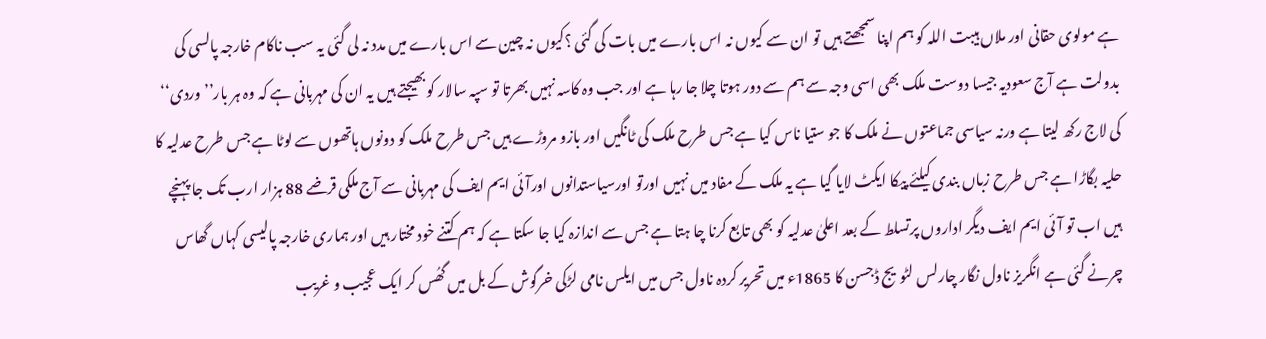ہے مولوی حقانی اور ملاں ہیبت اللہ کو ہم اپنا سمجھتے ہیں تو ان سے کیوں نہ اس بارے میں بات کی گئی ؟کیوں نہ چین سے اس بارے میں مدد نہ لی گئی یہ سب ناکام خارجہ پالسی کی بدولت ہے آج سعودیہ جیسا دوست ملک بھی اسی وجہ سے ہم سے دور ہوتا چلا جا رہا ہے اور جب وہ کاسہ نہیں بھرتا تو سپہ سالار کو بھیجتے ہیں یہ ان کی مہربانی ہے کہ وہ ہر بار’’وردی‘‘ کی لاج رکھ لیتا ہے ورنہ سیاسی جماعتوں نے ملک کا جو ستیا ناس کیا ہے جس طرح ملک کی ٹانگیں اور بازو مروڑے ہیں جس طرح ملک کو دونوں ہاتھوں سے لوٹا ہے جس طرح عدلیہ کا حلیہ بگاڑا ہے جس طرح زباں بندی کیلئے پیکا ایکٹ لایا گیا ہے یہ ملک کے مفاد میں نہیں اورتو اورسیاستدانوں اورآئی ایم ایف کی مہربانی سے آج ملکی قرضے 88 ہزار ارب تک جا پہنچے ہیں اب تو آئی ایم ایف دیگر اداروں پرتسلط کے بعد اعلیٰ عدلیہ کو بھی تابع کرنا چا ہتا ہے جس سے اندازہ کیا جا سکتا ہے کہ ہم کتنے خود مختار ہیں اور ہماری خارجہ پالیسی کہاں گھاس چرنے گئی ہے انگریز ناول نگار چارلس لٹویج ڈجسن کا 1865ء میں تحریر کردہ ناول جس میں ایلس نامی لڑکی خرگوش کے بل میں گھُس کر ایک عجیب و غریب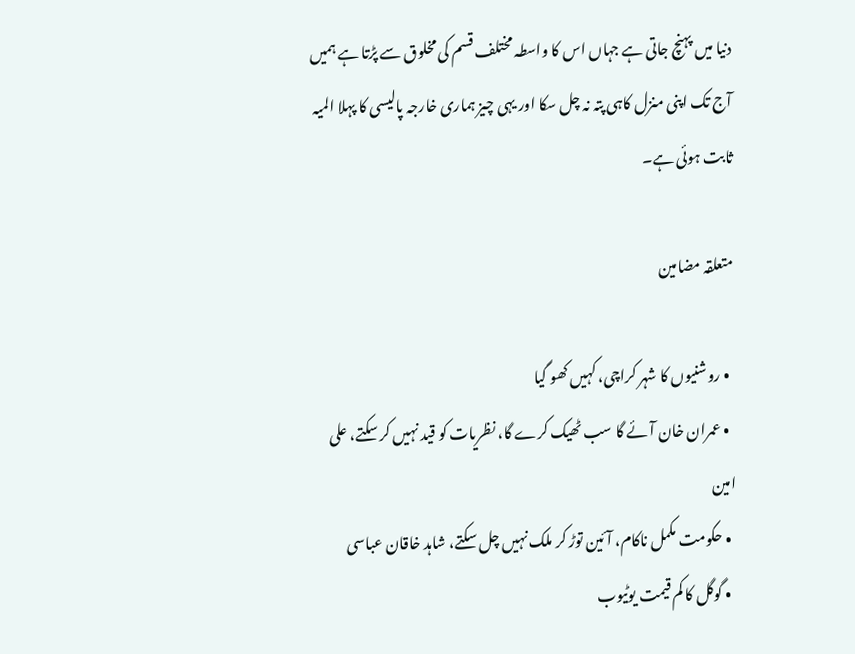دنیا میں پہنچ جاتی ہے جہاں اس کا واسطہ مختلف قسم کی مخلوق سے پڑتا ہے ہمیں آج تک اپنی منزل کاہی پتہ نہ چل سکا اور یہی چیز ہماری خارجہ پالیسی کا پہلا المیہ ثابت ہوئی ہے۔

متعلقہ مضامین

  • روشنیوں کا شہر کراچی، کہیں کھو گیا
  • عمران خان آئے گا سب ٹھیک کرے گا، نظریات کو قید نہیں کر سکتے، علی امین
  • حکومت مکمل ناکام، آئین توڑ کر ملک نہیں چل سکتے، شاہد خاقان عباسی
  • گوگل کا کم قیمت یوٹیوب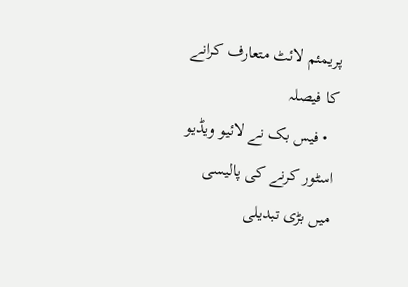پریمئم لائٹ متعارف کرانے کا فیصلہ
  • فیس بک نے لائیو ویڈیو اسٹور کرنے کی پالیسی میں بڑی تبدیلی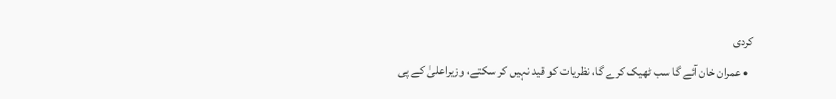کردی
  • عمران خان آئے گا سب ٹھیک کرے گا، نظریات کو قید نہیں کر سکتے، وزیراعلیٰ کے پی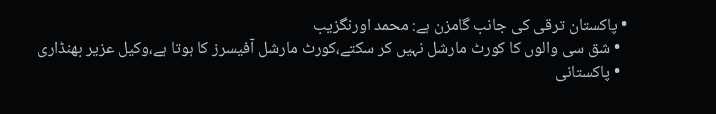• پاکستان ترقی کی جانب گامزن ہے: محمد اورنگزیب
  • شق سی والوں کا کورٹ مارشل نہیں کر سکتے،کورٹ مارشل آفیسرز کا ہوتا ہے،وکیل عزیر بھنڈاری
  • پاکستانی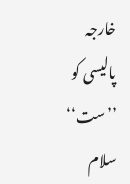خارجہ پالیسی کو ’’ست‘‘ سلام